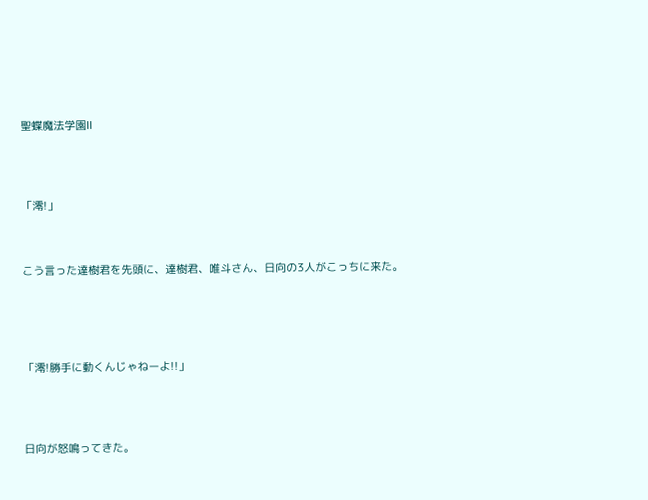聖蝶魔法学園Ⅱ




「澪!」



こう言った達樹君を先頭に、達樹君、唯斗さん、日向の3人がこっちに来た。





「澪!勝手に動くんじゃねーよ!!」




日向が怒鳴ってきた。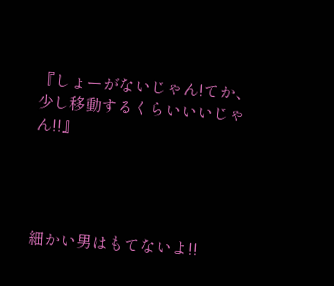『しょーがないじゃん!てか、少し移動するくらいいいじゃん!!』




細かい男はもてないよ!!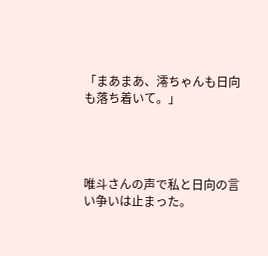「まあまあ、澪ちゃんも日向も落ち着いて。」




唯斗さんの声で私と日向の言い争いは止まった。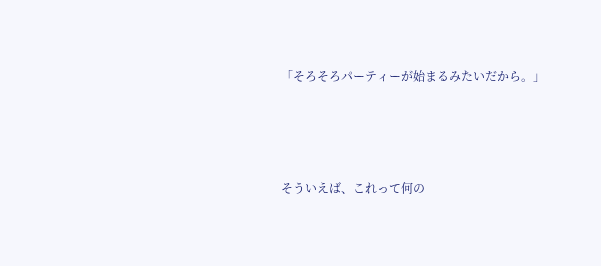「そろそろパーティーが始まるみたいだから。」




そういえば、これって何の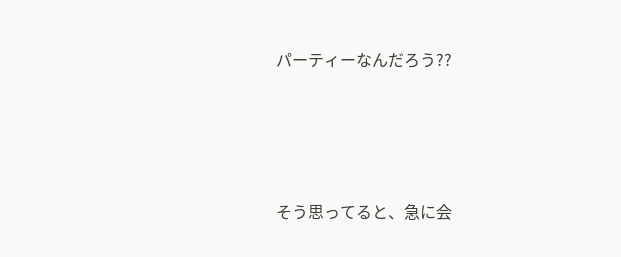パーティーなんだろう??





そう思ってると、急に会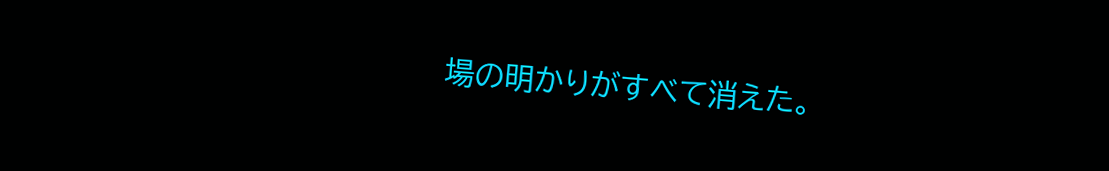場の明かりがすべて消えた。